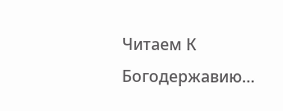Читаем К Богодержавию…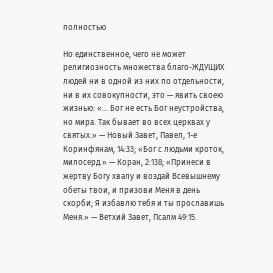полностью

Но единственное, чего не может религиозность множества благо-ЖДУЩИХ людей ни в одной из них по отдельности, ни в их совокупности, это — явить своею жизнью: «… Бог не есть Бог неустройства, но мира. Так бывает во всех церквах у святых.» — Новый Завет, Павел, 1-е Коринфянам, 14:33; «Бог с людьми кроток, милосерд.» — Коран, 2:138; «Принеси в жертву Богу хвалу и воздай Всевышнему обеты твои, и призови Меня в день скорби; Я избавлю тебя и ты прославишь Меня.» — Ветхий Завет, Псалм 49:15.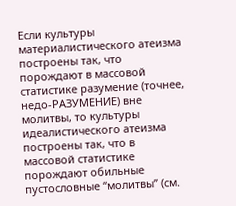Если культуры материалистического атеизма построены так, что порождают в массовой статистике разумение (точнее, недо-РАЗУМЕНИЕ) вне молитвы, то культуры идеалистического атеизма построены так, что в массовой статистике порождают обильные пустословные “молитвы” (см.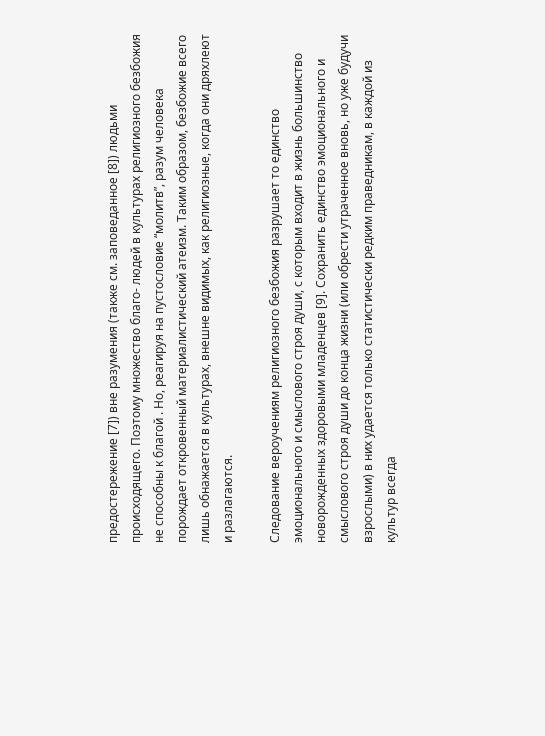предостережение [7]) вне разумения (также см. заповеданное [8]) людьми происходящего. Поэтому множество благо- людей в культурах религиозного безбожия не способны к благой . Но, реагируя на пустословие “молитв”, разум человека порождает откровенный материалистический атеизм. Таким образом, безбожие всего лишь обнажается в культурах, внешне видимых, как религиозные, когда они дряхлеют и разлагаются.

Следование вероучениям религиозного безбожия разрушает то единство эмоционального и смыслового строя души, с которым входит в жизнь большинство новорожденных здоровыми младенцев [9]. Сохранить единство эмоционального и смыслового строя души до конца жизни (или обрести утраченное вновь, но уже будучи взрослыми) в них удается только статистически редким праведникам, в каждой из культур всегда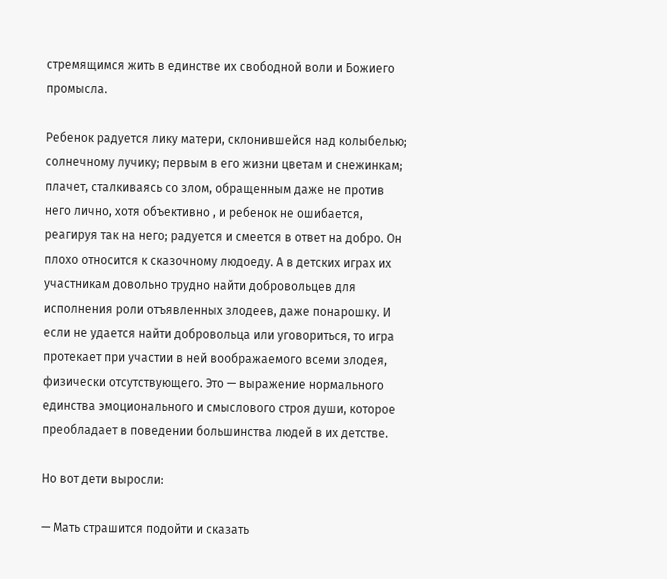стремящимся жить в единстве их свободной воли и Божиего промысла.

Ребенок радуется лику матери, склонившейся над колыбелью; солнечному лучику; первым в его жизни цветам и снежинкам; плачет, сталкиваясь со злом, обращенным даже не против него лично, хотя объективно , и ребенок не ошибается, реагируя так на него; радуется и смеется в ответ на добро. Он плохо относится к сказочному людоеду. А в детских играх их участникам довольно трудно найти добровольцев для исполнения роли отъявленных злодеев, даже понарошку. И если не удается найти добровольца или уговориться, то игра протекает при участии в ней воображаемого всеми злодея, физически отсутствующего. Это — выражение нормального единства эмоционального и смыслового строя души, которое преобладает в поведении большинства людей в их детстве.

Но вот дети выросли:

— Мать страшится подойти и сказать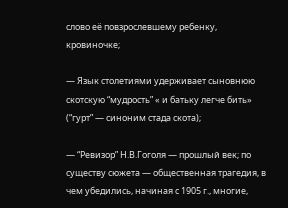слово её повзрослевшему ребенку, кровиночке;

— Язык столетиями удерживает сыновнюю скотскую “мудрость” « и батьку легче бить» (“гурт” — синоним стада скота);

— “Ревизор” Н.В.Гоголя — прошлый век; по существу сюжета — общественная трагедия, в чем убедились, начиная с 1905 г., многие,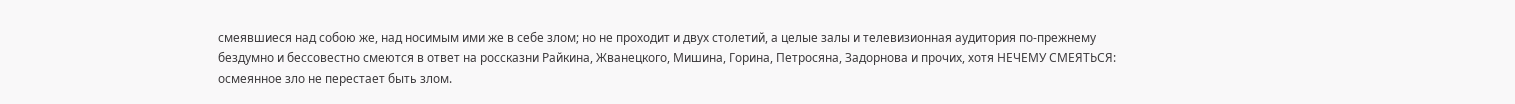смеявшиеся над собою же, над носимым ими же в себе злом; но не проходит и двух столетий, а целые залы и телевизионная аудитория по-прежнему бездумно и бессовестно смеются в ответ на россказни Райкина, Жванецкого, Мишина, Горина, Петросяна, Задорнова и прочих, хотя НЕЧЕМУ СМЕЯТЬСЯ: осмеянное зло не перестает быть злом.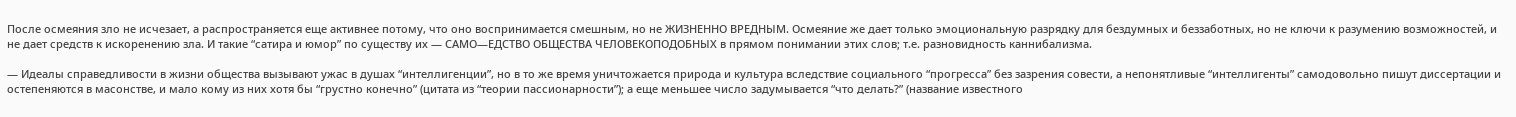После осмеяния зло не исчезает, а распространяется еще активнее потому, что оно воспринимается смешным, но не ЖИЗНЕННО ВРЕДНЫМ. Осмеяние же дает только эмоциональную разрядку для бездумных и беззаботных, но не ключи к разумению возможностей, и не дает средств к искоренению зла. И такие “сатира и юмор” по существу их — САМО—ЕДСТВО ОБЩЕСТВА ЧЕЛОВЕКОПОДОБНЫХ в прямом понимании этих слов; т.е. разновидность каннибализма.

— Идеалы справедливости в жизни общества вызывают ужас в душах “интеллигенции”, но в то же время уничтожается природа и культура вследствие социального “прогресса” без зазрения совести, а непонятливые “интеллигенты” самодовольно пишут диссертации и остепеняются в масонстве, и мало кому из них хотя бы “грустно конечно” (цитата из “теории пассионарности”); а еще меньшее число задумывается “что делать?” (название известного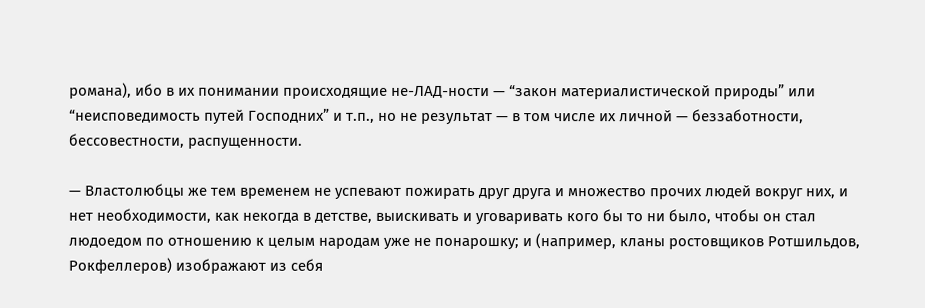романа), ибо в их понимании происходящие не-ЛАД-ности — “закон материалистической природы” или “неисповедимость путей Господних” и т.п., но не результат — в том числе их личной — беззаботности, бессовестности, распущенности.

— Властолюбцы же тем временем не успевают пожирать друг друга и множество прочих людей вокруг них, и нет необходимости, как некогда в детстве, выискивать и уговаривать кого бы то ни было, чтобы он стал людоедом по отношению к целым народам уже не понарошку; и (например, кланы ростовщиков Ротшильдов, Рокфеллеров) изображают из себя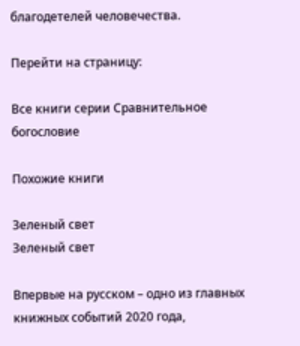благодетелей человечества.

Перейти на страницу:

Все книги серии Сравнительное богословие

Похожие книги

Зеленый свет
Зеленый свет

Впервые на русском – одно из главных книжных событий 2020 года,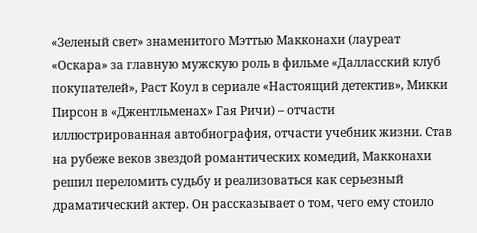«Зеленый свет» знаменитого Мэттью Макконахи (лауреат «Оскара» за главную мужскую роль в фильме «Далласский клуб покупателей», Раст Коул в сериале «Настоящий детектив», Микки Пирсон в «Джентльменах» Гая Ричи) – отчасти иллюстрированная автобиография, отчасти учебник жизни. Став на рубеже веков звездой романтических комедий, Макконахи решил переломить судьбу и реализоваться как серьезный драматический актер. Он рассказывает о том, чего ему стоило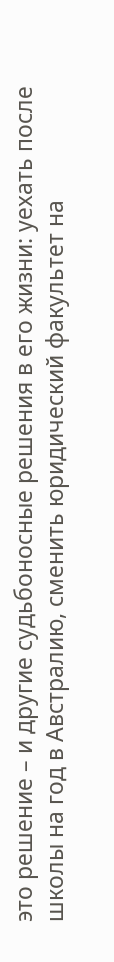это решение – и другие судьбоносные решения в его жизни: уехать после школы на год в Австралию, сменить юридический факультет на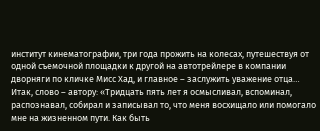институт кинематографии, три года прожить на колесах, путешествуя от одной съемочной площадки к другой на автотрейлере в компании дворняги по кличке Мисс Хад, и главное – заслужить уважение отца… Итак, слово – автору: «Тридцать пять лет я осмысливал, вспоминал, распознавал, собирал и записывал то, что меня восхищало или помогало мне на жизненном пути. Как быть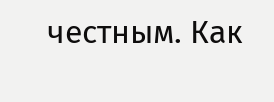честным. Как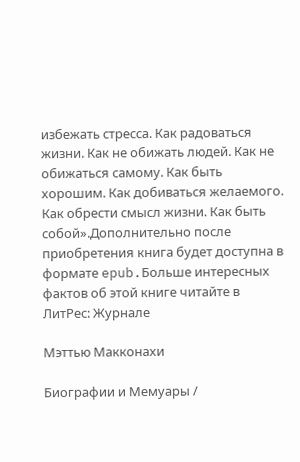избежать стресса. Как радоваться жизни. Как не обижать людей. Как не обижаться самому. Как быть хорошим. Как добиваться желаемого. Как обрести смысл жизни. Как быть собой».Дополнительно после приобретения книга будет доступна в формате epub.Больше интересных фактов об этой книге читайте в ЛитРес: Журнале

Мэттью Макконахи

Биографии и Мемуары /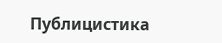Публицистика